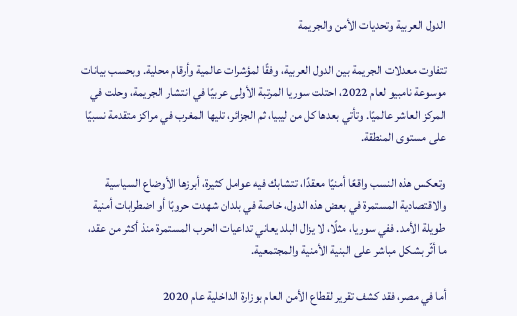الدول العربية وتحديات الأمن والجريمة

تتفاوت معدلات الجريمة بين الدول العربية، وفقًا لمؤشرات عالمية وأرقام محلية. وبحسب بيانات موسوعة نامبيو لعام 2022، احتلت سوريا المرتبة الأولى عربيًا في انتشار الجريمة، وحلت في المركز العاشر عالميًا. وتأتي بعدها كل من ليبيا، ثم الجزائر، تليها المغرب في مراكز متقدمة نسبيًا على مستوى المنطقة.

وتعكس هذه النسب واقعًا أمنيًا معقدًا، تتشابك فيه عوامل كثيرة، أبرزها الأوضاع السياسية والاقتصادية المستمرة في بعض هذه الدول، خاصة في بلدان شهدت حروبًا أو اضطرابات أمنية طويلة الأمد. ففي سوريا، مثلًا، لا يزال البلد يعاني تداعيات الحرب المستمرة منذ أكثر من عقد، ما أثّر بشكل مباشر على البنية الأمنية والمجتمعية.

أما في مصر، فقد كشف تقرير لقطاع الأمن العام بوزارة الداخلية عام 2020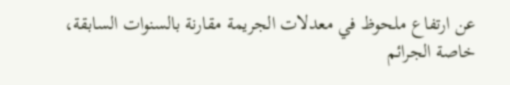عن ارتفاع ملحوظ في معدلات الجريمة مقارنة بالسنوات السابقة، خاصة الجرائم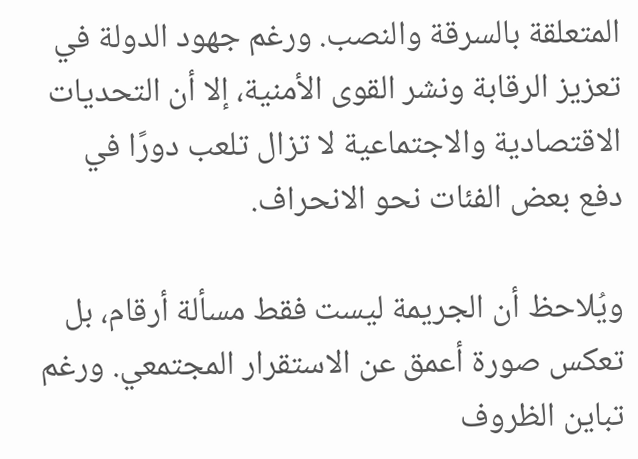المتعلقة بالسرقة والنصب. ورغم جهود الدولة في تعزيز الرقابة ونشر القوى الأمنية، إلا أن التحديات الاقتصادية والاجتماعية لا تزال تلعب دورًا في دفع بعض الفئات نحو الانحراف.

ويُلاحظ أن الجريمة ليست فقط مسألة أرقام، بل تعكس صورة أعمق عن الاستقرار المجتمعي. ورغم تباين الظروف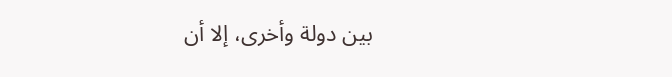بين دولة وأخرى، إلا أن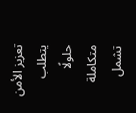تعزيز الأمن يتطلب حلولًا متكاملة تشمل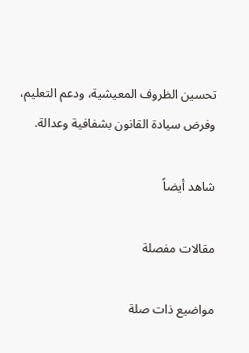تحسين الظروف المعيشية، ودعم التعليم، وفرض سيادة القانون بشفافية وعدالة.

شاهد أيضاً

مقالات مفصلة

مواضيع ذات صلة